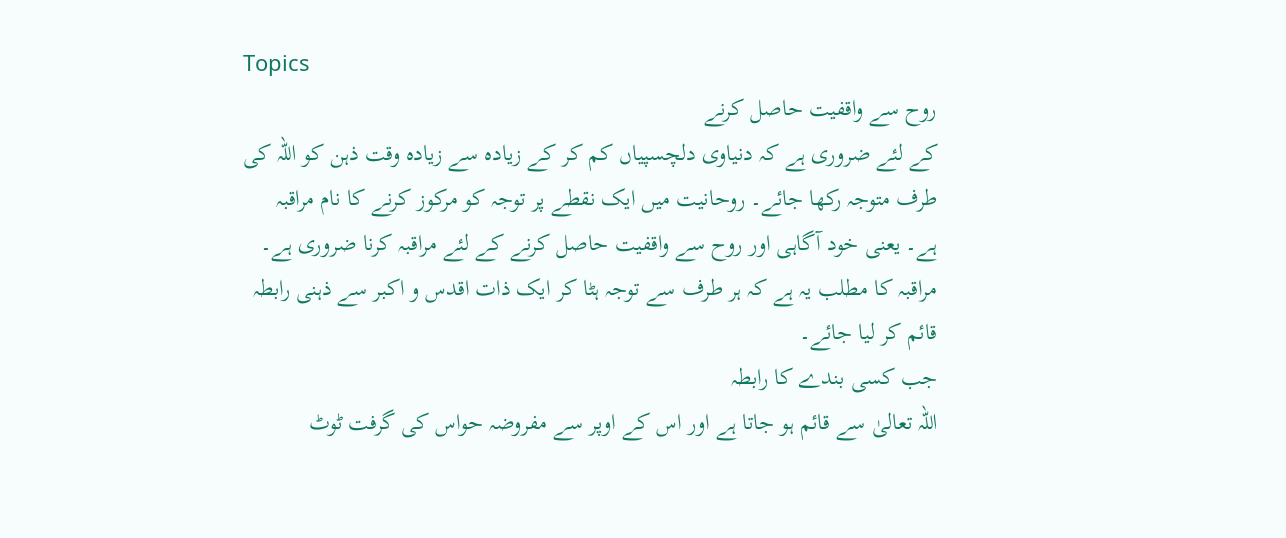Topics
روح سے واقفیت حاصل کرنے
کے لئے ضروری ہے کہ دنیاوی دلچسپیاں کم کر کے زیادہ سے زیادہ وقت ذہن کو اللہ کی
طرف متوجہ رکھا جائے۔ روحانیت میں ایک نقطے پر توجہ کو مرکوز کرنے کا نام مراقبہ
ہے۔ یعنی خود آگاہی اور روح سے واقفیت حاصل کرنے کے لئے مراقبہ کرنا ضروری ہے۔
مراقبہ کا مطلب یہ ہے کہ ہر طرف سے توجہ ہٹا کر ایک ذات اقدس و اکبر سے ذہنی رابطہ
قائم کر لیا جائے۔
جب کسی بندے کا رابطہ
اللہ تعالیٰ سے قائم ہو جاتا ہے اور اس کے اوپر سے مفروضہ حواس کی گرفت ٹوٹ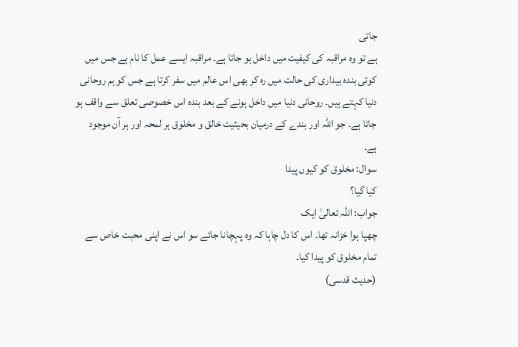جاتی
ہے تو وہ مراقبہ کی کیفیت میں داخل ہو جاتا ہے۔ مراقبہ ایسے عمل کا نام ہے جس میں
کوئی بندہ بیداری کی حالت میں رہ کر بھی اس عالم میں سفر کرتا ہے جس کو ہم روحانی
دنیا کہتے ہیں۔ روحانی دنیا میں داخل ہونے کے بعد بندہ اس خصوصی تعلق سے واقف ہو
جاتا ہے۔ جو اللہ اور بندے کے درمیان بحیثیت خالق و مخلوق ہر لمحہ اور ہر آن موجود
ہے۔
سوال: مخلوق کو کیوں پیدا
کیا گیا؟
جواب: اللہ تعالیٰ ایک
چھپا ہوا خزانہ تھا۔ اس کا دل چاہا کہ وہ پہچانا جائے سو اس نے اپنی محبت خاص سے
تمام مخلوق کو پیدا کیا۔
(حدیث قدسی)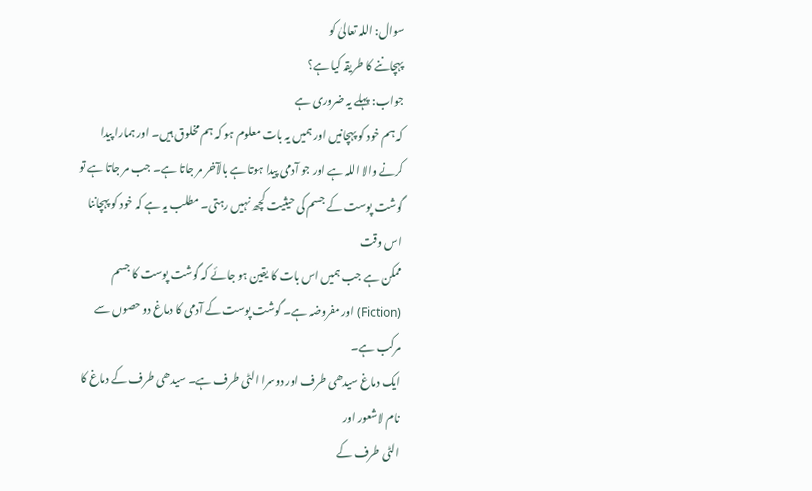سوال: اللہ تعالیٰ کو
پہچاننے کا طریقہ کیا ہے؟
جواب: پہلے یہ ضروری ہے
کہ ہم خود کو پہچانیں اور ہمیں یہ بات معلوم ہو کہ ہم مخلوق ہیں۔ اور ہمارا پیدا
کرنے والا اللہ ہے اور جو آدمی پیدا ہوتا ہے بالآخر مر جاتا ہے۔ جب مر جاتا ہے تو
گوشت پوست کے جسم کی حیثیت کچھ نہیں رہتی۔ مطلب یہ ہے کہ خود کو پہچاننا اس وقت
ممکن ہے جب ہمیں اس بات کا یقین ہو جائے کہ گوشت پوست کا جسم (Fiction) اور مفروضہ ہے۔ گوشت پوست کے آدمی کا دماغ دو حصوں سے مرکب ہے۔
ایک دماغ سیدھی طرف اور دوسرا الٹی طرف ہے۔ سیدھی طرف کے دماغ کا نام لاشعور اور
الٹی طرف کے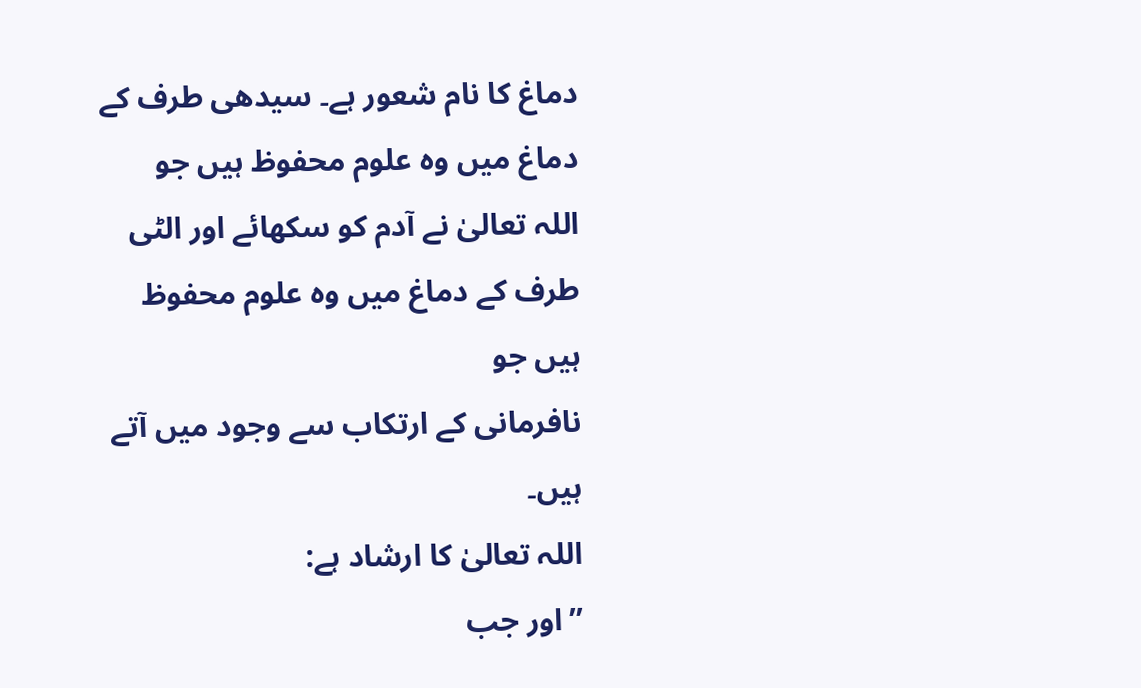دماغ کا نام شعور ہے۔ سیدھی طرف کے دماغ میں وہ علوم محفوظ ہیں جو
اللہ تعالیٰ نے آدم کو سکھائے اور الٹی طرف کے دماغ میں وہ علوم محفوظ ہیں جو
نافرمانی کے ارتکاب سے وجود میں آتے ہیں۔
اللہ تعالیٰ کا ارشاد ہے:
’’اور جب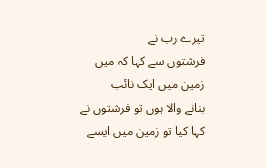تیرے رب نے
فرشتوں سے کہا کہ میں زمین میں ایک نائب
بنانے والا ہوں تو فرشتوں نے کہا کیا تو زمین میں ایسے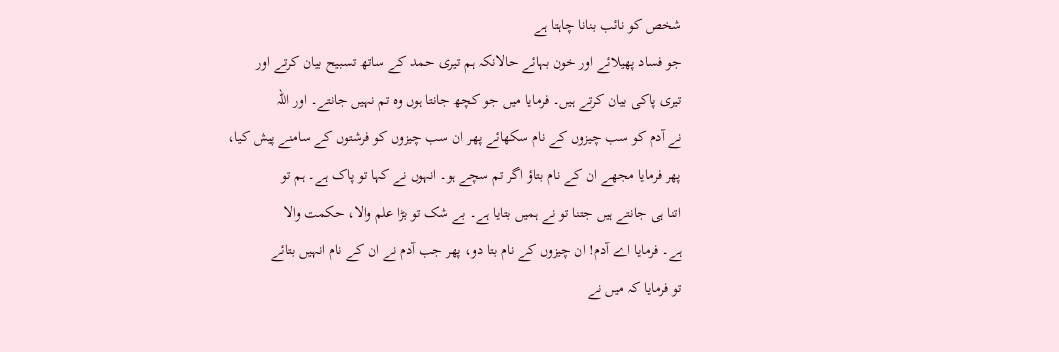شخص کو نائب بنانا چاہتا ہے
جو فساد پھیلائے اور خون بہائے حالانکہ ہم تیری حمد کے ساتھ تسبیح بیان کرتے اور
تیری پاکی بیان کرتے ہیں۔ فرمایا میں جو کچھ جانتا ہوں وہ تم نہیں جانتے۔ اور اللہ
نے آدم کو سب چیزوں کے نام سکھائے پھر ان سب چیزوں کو فرشتوں کے سامنے پیش کیا،
پھر فرمایا مجھے ان کے نام بتاؤ اگر تم سچے ہو۔ انہوں نے کہا تو پاک ہے۔ ہم تو
اتنا ہی جانتے ہیں جتنا تو نے ہمیں بتایا ہے۔ بے شک تو بڑا علم والا، حکمت والا
ہے۔ فرمایا اے آدم! ان چیزوں کے نام بتا دو، پھر جب آدم نے ان کے نام انہیں بتائے
تو فرمایا کہ میں نے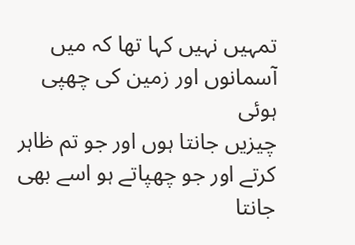تمہیں نہیں کہا تھا کہ میں آسمانوں اور زمین کی چھپی ہوئی
چیزیں جانتا ہوں اور جو تم ظاہر کرتے اور جو چھپاتے ہو اسے بھی جانتا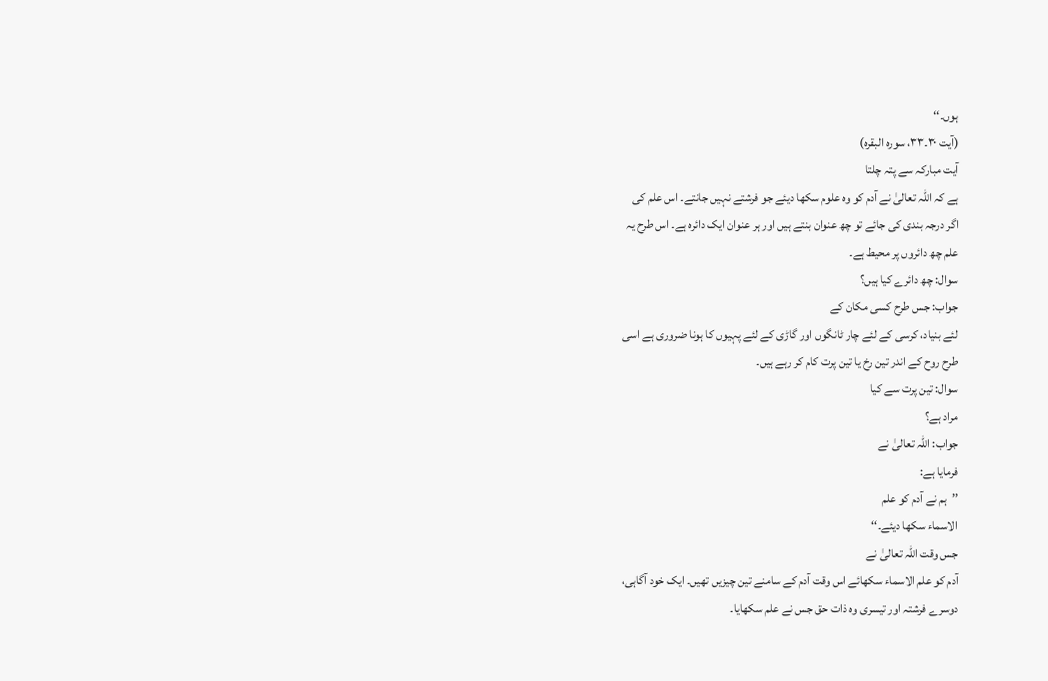ہوں۔‘‘
(آیت ۳۰۔۳۳، سورہ البقرہ)
آیت مبارکہ سے پتہ چلتا
ہے کہ اللہ تعالیٰ نے آدم کو وہ علوم سکھا دیئے جو فرشتے نہیں جانتے۔ اس علم کی
اگر درجہ بندی کی جائے تو چھ عنوان بنتے ہیں اور ہر عنوان ایک دائرہ ہے۔ اس طرح یہ
علم چھ دائروں پر محیط ہے۔
سوال: چھ دائرے کیا ہیں؟
جواب: جس طرح کسی مکان کے
لئے بنیاد، کرسی کے لئے چار ٹانگوں اور گاڑی کے لئے پہیوں کا ہونا ضروری ہے اسی
طرح روح کے اندر تین رخ یا تین پرت کام کر رہے ہیں۔
سوال: تین پرت سے کیا
مراد ہے؟
جواب: اللہ تعالیٰ نے
فرمایا ہے:
’’ہم نے آدم کو علم
الاسماء سکھا دیئے۔‘‘
جس وقت اللہ تعالیٰ نے
آدم کو علم الاسماء سکھائے اس وقت آدم کے سامنے تین چیزیں تھیں۔ ایک خود آگاہی،
دوسرے فرشتہ اور تیسری وہ ذات حق جس نے علم سکھایا۔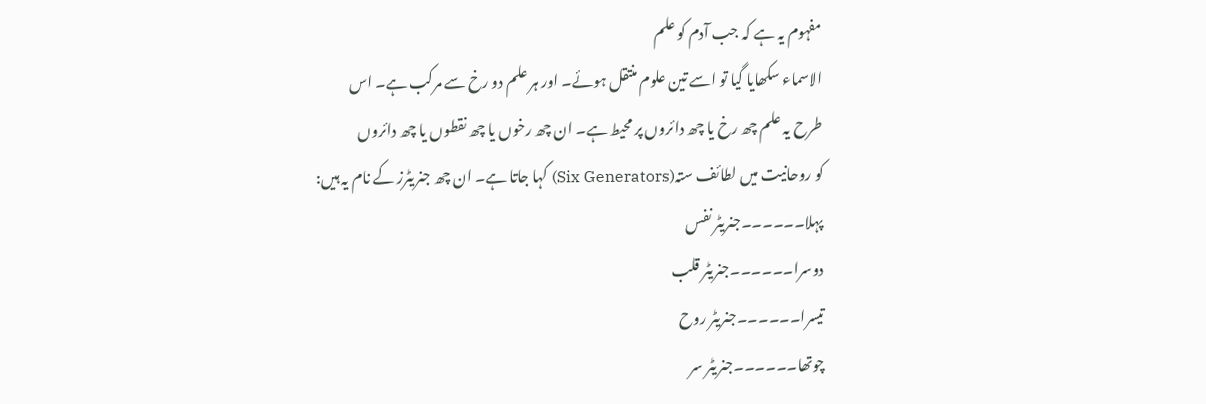مفہوم یہ ہے کہ جب آدم کو علم
الاسماء سکھایا گیا تو اسے تین علوم منتقل ہوئے۔ اور ہر علم دو رخ سے مرکب ہے۔ اس
طرح یہ علم چھ رخ یا چھ دائروں پر محیط ہے۔ ان چھ رخوں یا چھ نقطوں یا چھ دائروں
کو روحانیت میں لطائف ستہ(Six Generators) کہا جاتا ہے۔ ان چھ جنریٹرز کے نام یہ ہیں:
پہلا۔۔۔۔۔۔جنریٹر نفس
دوسرا۔۔۔۔۔۔جنریٹر قلب
تیسرا۔۔۔۔۔۔جنریٹر روح
چوتھا۔۔۔۔۔۔جنریٹر سر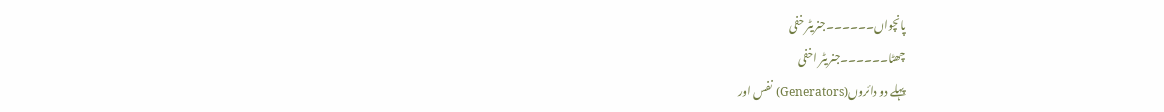پانچواں۔۔۔۔۔۔جنریٹر خفی
چھٹا۔۔۔۔۔۔جنریٹر اخفی
پہلے دو دائروں(Generators) نفس اور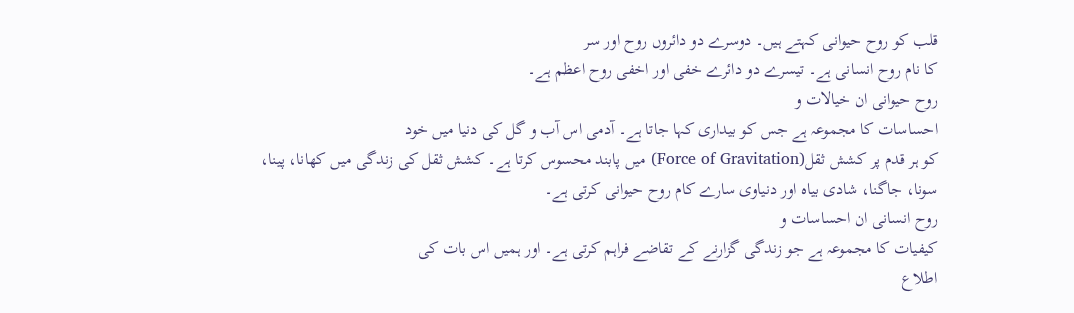قلب کو روح حیوانی کہتے ہیں۔ دوسرے دو دائروں روح اور سر
کا نام روح انسانی ہے۔ تیسرے دو دائرے خفی اور اخفی روح اعظم ہے۔
روح حیوانی ان خیالات و
احساسات کا مجموعہ ہے جس کو بیداری کہا جاتا ہے۔ آدمی اس آب و گل کی دنیا میں خود
کو ہر قدم پر کشش ثقل(Force of Gravitation) میں پابند محسوس کرتا ہے۔ کشش ثقل کی زندگی میں کھانا، پینا،
سونا، جاگنا، شادی بیاہ اور دنیاوی سارے کام روح حیوانی کرتی ہے۔
روح انسانی ان احساسات و
کیفیات کا مجموعہ ہے جو زندگی گزارنے کے تقاضے فراہم کرتی ہے۔ اور ہمیں اس بات کی
اطلاع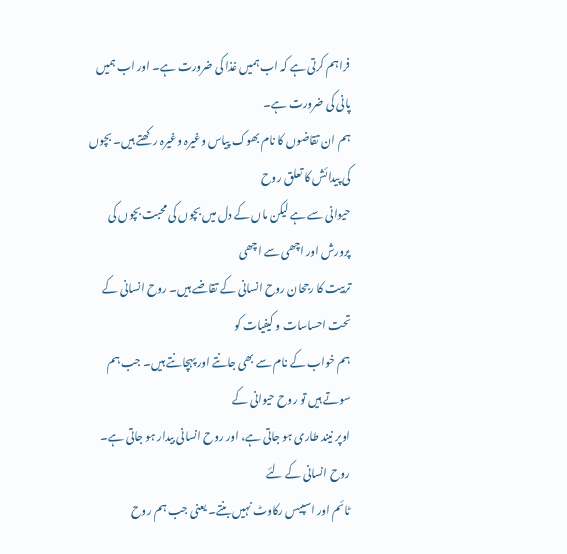فراہم کرتی ہے کہ اب ہمیں غذا کی ضرورت ہے۔ اور اب ہمیں پانی کی ضرورت ہے۔
ہم ان تقاضوں کا نام بھوک پیاس وغیرہ وغیرہ رکھتے ہیں۔ بچوں کی پیدائش کا تعلق روح
حیوانی سے ہے لیکن ماں کے دل میں بچوں کی محبت بچوں کی پرورش اور اچھی سے اچھی
تربیت کا رجحان روح انسانی کے تقاضے ہیں۔ روح انسانی کے تحت احساسات و کیفیات کو
ہم خواب کے نام سے بھی جانتے اور پہچانتے ہیں۔ جب ہم سوتے ہیں تو روح حیوانی کے
اوپر نیند طاری ہو جاتی ہے، اور روح انسانی بیدار ہو جاتی ہے۔ روح انسانی کے لئے
ٹائم اور اسپیس رکاوٹ نہیں بنتے۔ یعنی جب ہم روح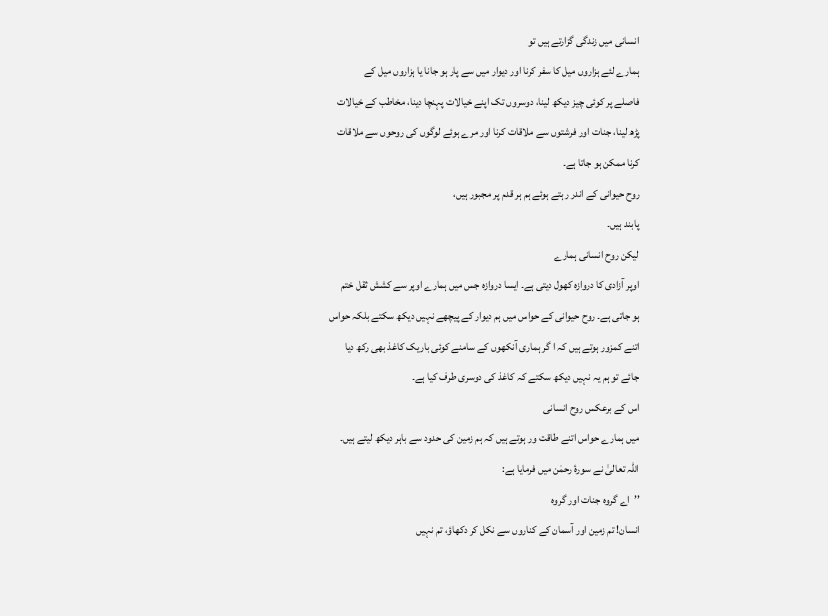انسانی میں زندگی گزارتے ہیں تو
ہمارے لئے ہزاروں میل کا سفر کرنا اور دیوار میں سے پار ہو جانا یا ہزاروں میل کے
فاصلے پر کوئی چیز دیکھ لینا، دوسروں تک اپنے خیالات پہنچا دینا، مخاطب کے خیالات
پڑھ لینا، جنات اور فرشتوں سے ملاقات کرنا اور مرے ہوئے لوگوں کی روحوں سے ملاقات
کرنا ممکن ہو جاتا ہے۔
روح حیوانی کے اندر رہتے ہوئے ہم ہر قدم پر مجبور ہیں،
پابند ہیں۔
لیکن روح انسانی ہمارے
اوپر آزادی کا دروازہ کھول دیتی ہے۔ ایسا دروازہ جس میں ہمارے اوپر سے کشش ثقل ختم
ہو جاتی ہے۔ روح حیوانی کے حواس میں ہم دیوار کے پیچھے نہیں دیکھ سکتے بلکہ حواس
اتنے کمزور ہوتے ہیں کہ ا گر ہماری آنکھوں کے سامنے کوئی باریک کاغذ بھی رکھ دیا
جائے تو ہم یہ نہیں دیکھ سکتے کہ کاغذ کی دوسری طرف کیا ہے۔
اس کے برعکس روح انسانی
میں ہمارے حواس اتنے طاقت ور ہوتے ہیں کہ ہم زمین کی حدود سے باہر دیکھ لیتے ہیں۔
اللہ تعالیٰ نے سورۂ رحمٰن میں فرمایا ہے:
’’اے گروہ جنات اور گروہ
انسان! تم زمین اور آسمان کے کناروں سے نکل کر دکھاؤ، تم نہیں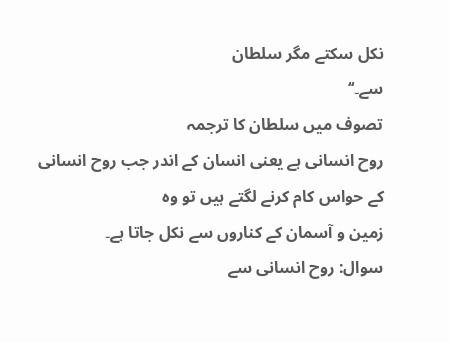نکل سکتے مگر سلطان
سے۔‘‘
تصوف میں سلطان کا ترجمہ
روح انسانی ہے یعنی انسان کے اندر جب روح انسانی کے حواس کام کرنے لگتے ہیں تو وہ
زمین و آسمان کے کناروں سے نکل جاتا ہے۔
سوال: روح انسانی سے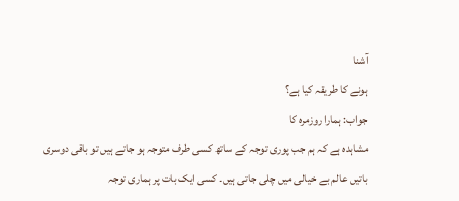آشنا
ہونے کا طریقہ کیا ہے؟
جواب: ہمارا روزمرہ کا
مشاہدہ ہے کہ ہم جب پوری توجہ کے ساتھ کسی طرف متوجہ ہو جاتے ہیں تو باقی دوسری
باتیں عالم بے خیالی میں چلی جاتی ہیں۔ کسی ایک بات پر ہماری توجہ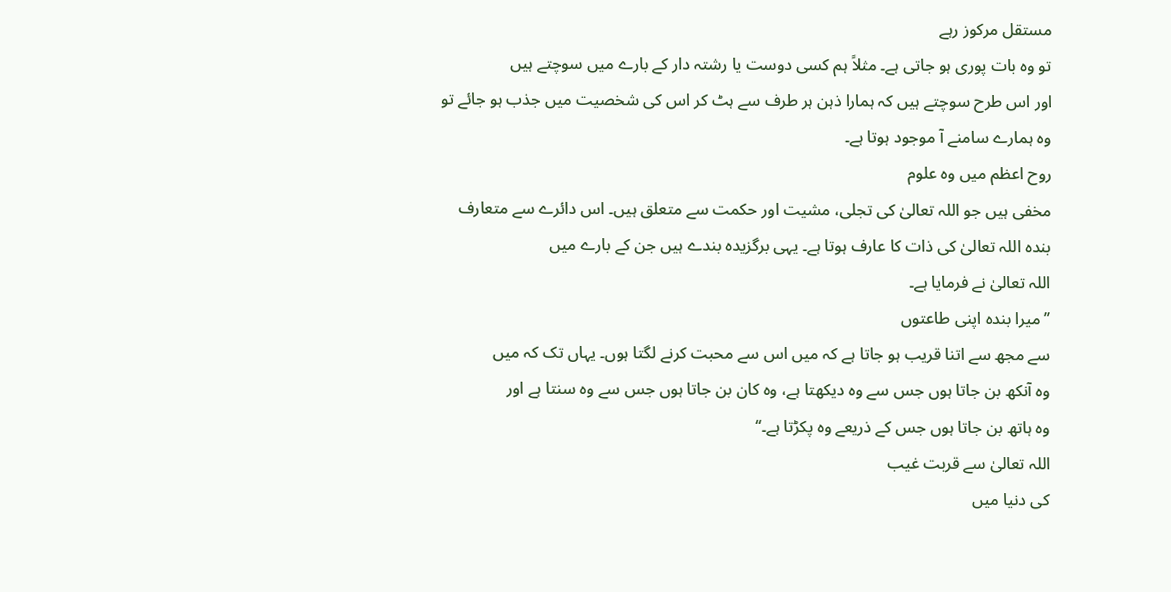مستقل مرکوز رہے
تو وہ بات پوری ہو جاتی ہے۔ مثلاً ہم کسی دوست یا رشتہ دار کے بارے میں سوچتے ہیں
اور اس طرح سوچتے ہیں کہ ہمارا ذہن ہر طرف سے ہٹ کر اس کی شخصیت میں جذب ہو جائے تو
وہ ہمارے سامنے آ موجود ہوتا ہے۔
روح اعظم میں وہ علوم
مخفی ہیں جو اللہ تعالیٰ کی تجلی، مشیت اور حکمت سے متعلق ہیں۔ اس دائرے سے متعارف
بندہ اللہ تعالیٰ کی ذات کا عارف ہوتا ہے۔ یہی برگزیدہ بندے ہیں جن کے بارے میں
اللہ تعالیٰ نے فرمایا ہے۔
’’میرا بندہ اپنی طاعتوں
سے مجھ سے اتنا قریب ہو جاتا ہے کہ میں اس سے محبت کرنے لگتا ہوں۔ یہاں تک کہ میں
وہ آنکھ بن جاتا ہوں جس سے وہ دیکھتا ہے، وہ کان بن جاتا ہوں جس سے وہ سنتا ہے اور
وہ ہاتھ بن جاتا ہوں جس کے ذریعے وہ پکڑتا ہے۔‘‘
اللہ تعالیٰ سے قربت غیب
کی دنیا میں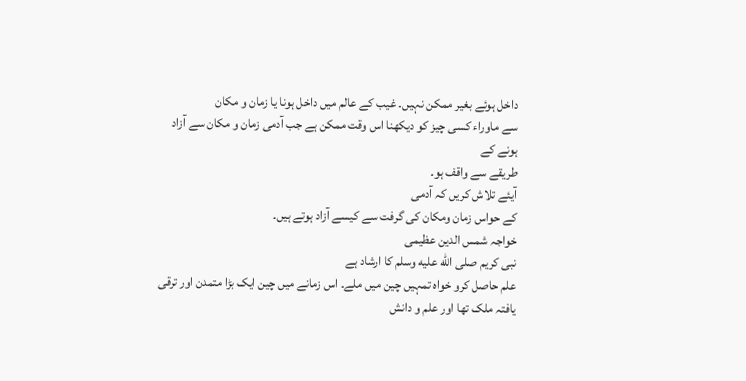داخل ہوئے بغیر ممکن نہیں۔ غیب کے عالم میں داخل ہونا یا زمان و مکان
سے ماوراء کسی چیز کو دیکھنا اس وقت ممکن ہے جب آدمی زمان و مکان سے آزاد ہونے کے
طریقے سے واقف ہو۔
آیئے تلاش کریں کہ آدمی
کے حواس زمان ومکان کی گرفت سے کیسے آزاد ہوتے ہیں۔
خواجہ شمس الدین عظیمی
نبی کریم صلى الله عليه وسلم کا ارشاد ہے
علم حاصل کرو خواہ تمہیں چین میں ملے۔ اس زمانے میں چین ایک بڑا متمدن اور ترقی
یافتہ ملک تھا اور علم و دانش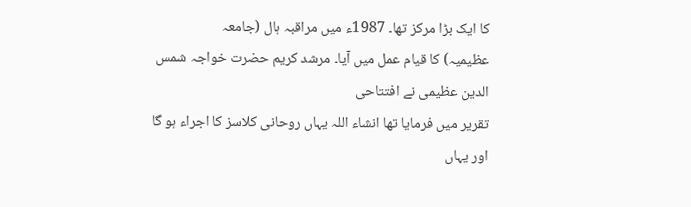کا ایک بڑا مرکز تھا۔ 1987ء میں مراقبہ ہال (جامعہ
عظیمیہ) کا قیام عمل میں آیا۔ مرشد کریم حضرت خواجہ شمس الدین عظیمی نے افتتاحی
تقریر میں فرمایا تھا انشاء اللہ یہاں روحانی کلاسز کا اجراء ہو گا اور یہاں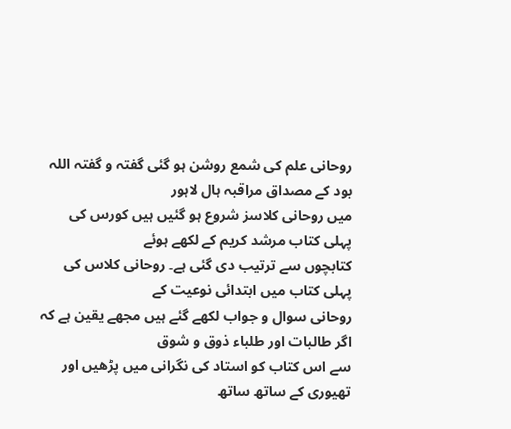روحانی علم کی شمع روشن ہو گئی گفتہ و گفتہ اللہ بود کے مصداق مراقبہ ہال لاہور
میں روحانی کلاسز شروع ہو گئیں ہیں کورس کی پہلی کتاب مرشد کریم کے لکھے ہوئے
کتابچوں سے ترتیب دی گئی ہے۔ روحانی کلاس کی پہلی کتاب میں ابتدائی نوعیت کے
روحانی سوال و جواب لکھے گئے ہیں مجھے یقین ہے کہ اگر طالبات اور طلباء ذوق و شوق
سے اس کتاب کو استاد کی نگرانی میں پڑھیں اور تھیوری کے ساتھ ساتھ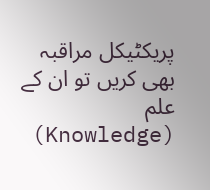پریکٹیکل مراقبہ
بھی کریں تو ان کے علم (Knowledge)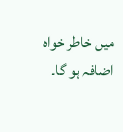میں خاطر خواہ اضافہ ہو گا۔